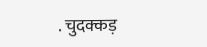. चुदक्कड़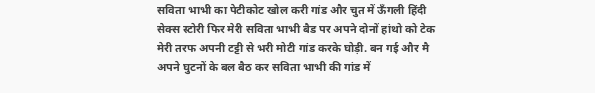सविता भाभी का पेटीकोट खोल करी गांड और चुत में ऊँगली हिंदी सेक्स स्टोरी फिर मेरी सविता भाभी बैड पर अपने दोनों हांथो को टेक मेरी तरफ अपनी टट्टी से भरी मोटी गांड करके घोड़ी. बन गई और मै अपने घुटनों के बल बैठ कर सविता भाभी की गांड में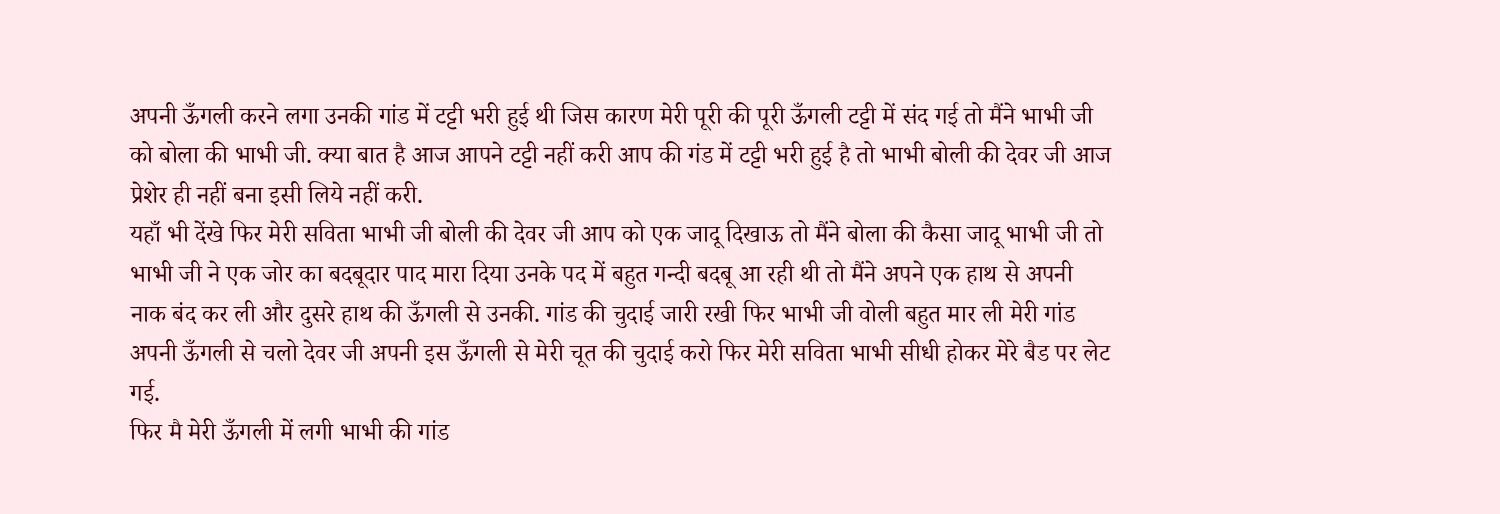अपनी ऊँगली करने लगा उनकी गांड में टट्टी भरी हुई थी जिस कारण मेरी पूरी की पूरी ऊँगली टट्टी में संद गई तो मैंने भाभी जी को बोला की भाभी जी. क्या बात है आज आपने टट्टी नहीं करी आप की गंड में टट्टी भरी हुई है तो भाभी बोली की देवर जी आज प्रेशेर ही नहीं बना इसी लिये नहीं करी.
यहाँ भी देंखे फिर मेरी सविता भाभी जी बोली की देवर जी आप को एक जादू दिखाऊ तो मैंने बोला की कैसा जादू भाभी जी तो भाभी जी ने एक जोर का बदबूदार पाद मारा दिया उनके पद में बहुत गन्दी बदबू आ रही थी तो मैंने अपने एक हाथ से अपनी नाक बंद कर ली और दुसरे हाथ की ऊँगली से उनकी. गांड की चुदाई जारी रखी फिर भाभी जी वोली बहुत मार ली मेरी गांड अपनी ऊँगली से चलो देवर जी अपनी इस ऊँगली से मेरी चूत की चुदाई करो फिर मेरी सविता भाभी सीधी होकर मेरे बैड पर लेट गई.
फिर मै मेरी ऊँगली में लगी भाभी की गांड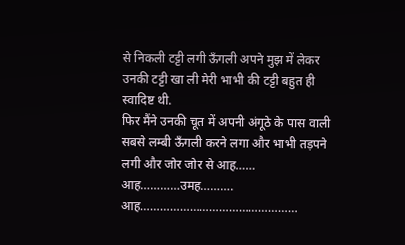से निकली टट्टी लगी ऊँगली अपने मुझ में लेकर उनकी टट्टी खा ली मेरी भाभी की टट्टी बहुत ही स्वादिष्ट थी.
फिर मैंने उनकी चूत में अपनी अंगूठे के पास वाली सबसे लम्बी ऊँगली करने लगा और भाभी तड़पने लगी और जोर जोर से आह…… आह…………उमह……….
आह…………………………………………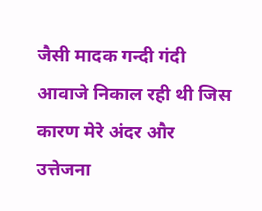जैसी मादक गन्दी गंदी आवाजे निकाल रही थी जिस कारण मेरे अंदर और उत्तेजना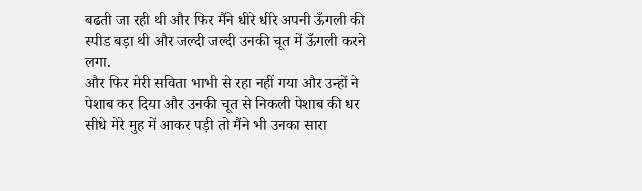बढती जा रही थी और फिर मैंने धीरे धीरे अपनी ऊँगली की स्पीड बड़ा थी और जल्दी जल्दी उनकी चूत में ऊँगली करने लगा.
और फिर मेरी सविता भाभी से रहा नहीं गया और उन्हों ने पेशाब कर दिया और उनकी चूत से निकली पेशाब की धर सीधे मेरे मुह में आकर पड़ी तो मैंने भी उनका सारा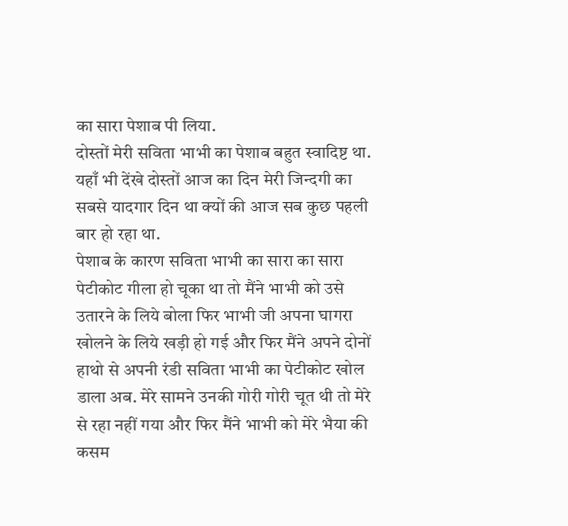का सारा पेशाब पी लिया.
दोस्तों मेरी सविता भाभी का पेशाब बहुत स्वादिष्ट था.
यहाँ भी देंखे दोस्तों आज का दिन मेरी जिन्दगी का सबसे यादगार दिन था क्यों की आज सब कुछ पहली बार हो रहा था.
पेशाब के कारण सविता भाभी का सारा का सारा पेटीकोट गीला हो चूका था तो मैंने भाभी को उसे उतारने के लिये बोला फिर भाभी जी अपना घागरा खोलने के लिये खड़ी हो गई और फिर मैंने अपने दोनों हाथो से अपनी रंडी सविता भाभी का पेटीकोट खोल डाला अब. मेरे सामने उनकी गोरी गोरी चूत थी तो मेरे से रहा नहीं गया और फिर मैंने भाभी को मेरे भैया की कसम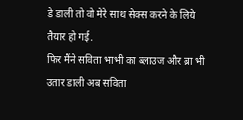डे डाली तो वो मेरे साथ सेक्स करने के लिये तैयार हो गई.
फिर मैंने सविता भाभी का ब्लाउज और ब्रा भी उतार डाली अब सविता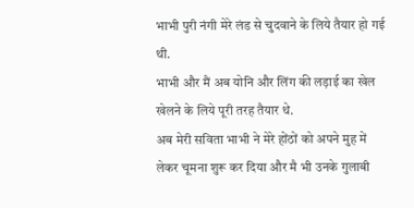भाभी पुरी नंगी मेरे लंड से चुदवाने के लिये तैयार हो गई थी.
भाभी और मैं अब योनि और लिंग की लड़ाई का खेल खेलने के लिये पूरी तरह तैयार थे.
अब मेरी सविता भाभी ने मेरे होंठों को अपने मुह में लेकर चूमना शुरू कर दिया और मै भी उनके गुलाबी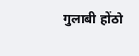गुलाबी होंठो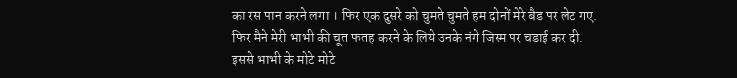का रस पान करने लगा । फिर एक दुसरे को चुमते चुमते हम दोनों मेरे बैड पर लेट गए.
फिर मैने मेरी भाभी की चूत फतह करने के लिये उनके नंगे जिस्म पर चडाई कर दी.
इससे भाभी के मोटे मोटे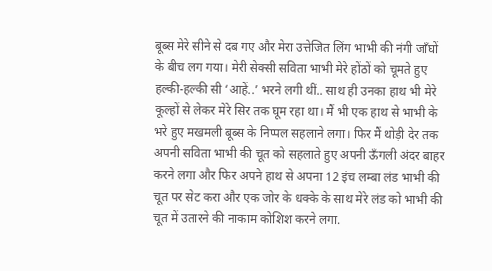बूब्स मेरे सीने से दब गए और मेरा उत्तेजित लिंग भाभी की नंगी जाँघों के बीच लग गया। मेरी सेक्सी सविता भाभी मेरे होंठों को चूमते हुए हल्की-हल्की सी ‘आहें..’ भरने लगी थीं.. साथ ही उनका हाथ भी मेरे कूल्हों से लेकर मेरे सिर तक घूम रहा था। मैं भी एक हाथ से भाभी के भरे हुए मखमली बूब्स के निप्पल सहलाने लगा। फिर मैं थोड़ी देर तक अपनी सविता भाभी की चूत को सहलाते हुए अपनी ऊँगली अंदर बाहर करने लगा और फिर अपने हाथ से अपना 12 इंच लम्बा लंड भाभी की चूत पर सेट करा और एक जोर के धक्के के साथ मेरे लंड को भाभी की चूत में उतारने की नाकाम कोशिश करने लगा.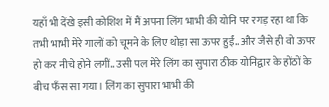यहाँ भी देंखे इसी कोशिश में मैं अपना लिंग भाभी की योनि पर रगड़ रहा था कि तभी भाभी मेरे गालों को चूमने के लिए थोड़ा सा ऊपर हुईं.. और जैसे ही वो ऊपर हो कर नीचे होने लगीं.. उसी पल मेरे लिंग का सुपारा ठीक योनिद्वार के होंठों के बीच फँस सा गया। लिंग का सुपारा भाभी की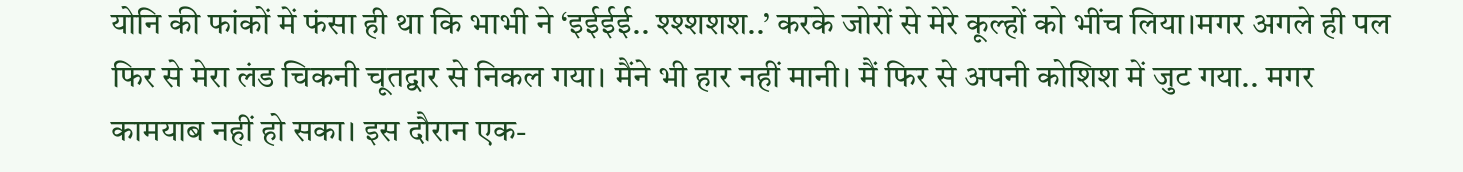योनि की फांकों में फंसा ही था कि भाभी ने ‘इईईई.. श्श्शशश..’ करके जोरों से मेरे कूल्हों को भींच लिया।मगर अगले ही पल फिर से मेरा लंड चिकनी चूतद्वार से निकल गया। मैंने भी हार नहीं मानी। मैं फिर से अपनी कोशिश में जुट गया.. मगर कामयाब नहीं हो सका। इस दौरान एक-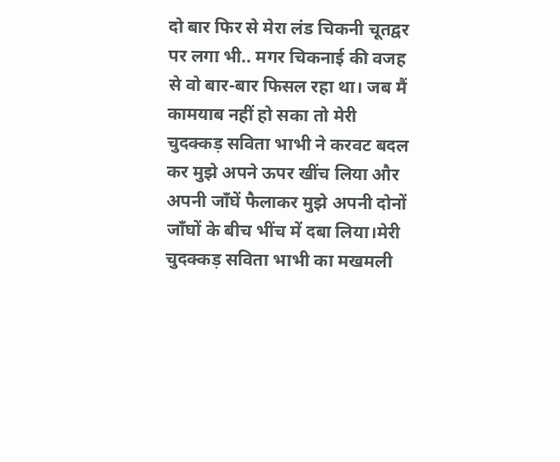दो बार फिर से मेरा लंड चिकनी चूतद्वर पर लगा भी.. मगर चिकनाई की वजह से वो बार-बार फिसल रहा था। जब मैं कामयाब नहीं हो सका तो मेरी चुदक्कड़ सविता भाभी ने करवट बदल कर मुझे अपने ऊपर खींच लिया और अपनी जाँघें फैलाकर मुझे अपनी दोनों जाँघों के बीच भींच में दबा लिया।मेरी चुदक्कड़ सविता भाभी का मखमली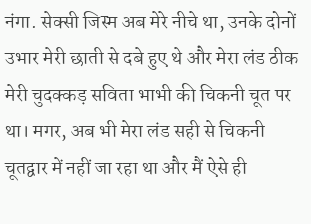नंगा. सेक्सी जिस्म अब मेरे नीचे था, उनके दोनों उभार मेरी छाती से दबे हुए थे और मेरा लंड ठीक मेरी चुदक्कड़ सविता भाभी की चिकनी चूत पर था। मगर, अब भी मेरा लंड सही से चिकनी चूतद्वार में नहीं जा रहा था और मैं ऐसे ही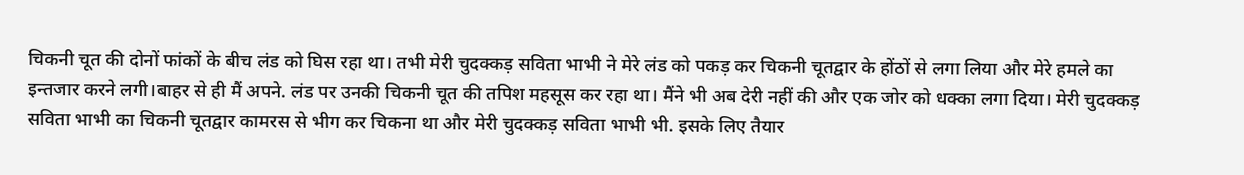चिकनी चूत की दोनों फांकों के बीच लंड को घिस रहा था। तभी मेरी चुदक्कड़ सविता भाभी ने मेरे लंड को पकड़ कर चिकनी चूतद्वार के होंठों से लगा लिया और मेरे हमले का इन्तजार करने लगी।बाहर से ही मैं अपने. लंड पर उनकी चिकनी चूत की तपिश महसूस कर रहा था। मैंने भी अब देरी नहीं की और एक जोर को धक्का लगा दिया। मेरी चुदक्कड़ सविता भाभी का चिकनी चूतद्वार कामरस से भीग कर चिकना था और मेरी चुदक्कड़ सविता भाभी भी. इसके लिए तैयार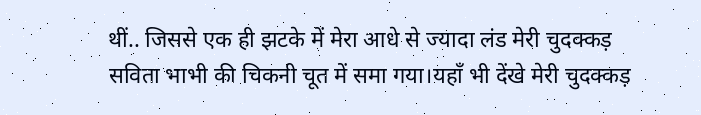थीं.. जिससे एक ही झटके में मेरा आधे से ज्यादा लंड मेरी चुदक्कड़ सविता भाभी की चिकनी चूत में समा गया।यहाँ भी देंखे मेरी चुदक्कड़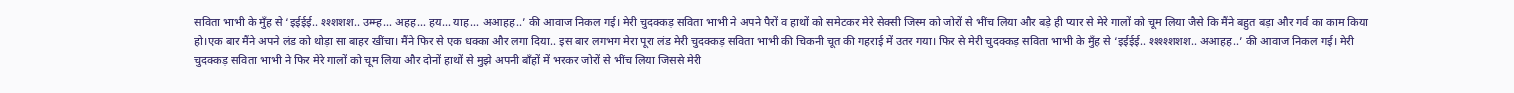सविता भाभी के मुँह से ‘इईईई.. श्श्शशश.. उम्म्ह… अहह… हय… याह… अआहह..’ की आवाज निकल गई। मेरी चुदक्कड़ सविता भाभी ने अपने पैरों व हाथों को समेटकर मेरे सेक्सी जिस्म को जोरों से भींच लिया और बड़े ही प्यार से मेरे गालों को चूम लिया जैसे कि मैंने बहुत बड़ा और गर्व का काम किया हो।एक बार मैंने अपने लंड को थोड़ा सा बाहर खींचा। मैंने फिर से एक धक्का और लगा दिया.. इस बार लगभग मेरा पूरा लंड मेरी चुदक्कड़ सविता भाभी की चिकनी चूत की गहराई में उतर गया। फिर से मेरी चुदक्कड़ सविता भाभी के मुँह से ‘इईईई.. श्श्श्श्शशश.. अआहह..’ की आवाज निकल गई। मेरी चुदक्कड़ सविता भाभी ने फिर मेरे गालों को चूम लिया और दोनों हाथों से मुझे अपनी बाँहों में भरकर जोरों से भींच लिया जिससे मेरी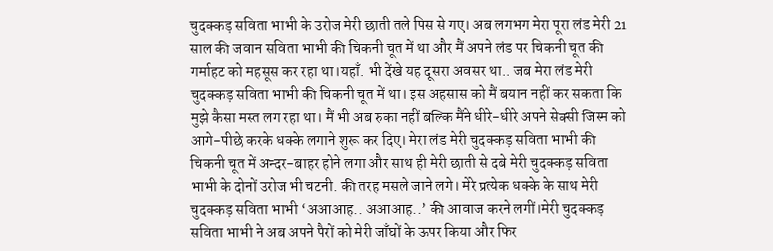चुदक्कड़ सविता भाभी के उरोज मेरी छाती तले पिस से गए। अब लगभग मेरा पूरा लंड मेरी 21 साल की जवान सविता भाभी की चिकनी चूत में था और मैं अपने लंड पर चिकनी चूत की गर्माहट को महसूस कर रहा था।यहाँ. भी देंखे यह दूसरा अवसर था.. जब मेरा लंड मेरी चुदक्कड़ सविता भाभी की चिकनी चूत में था। इस अहसास को मैं बयान नहीं कर सकता कि मुझे कैसा मस्त लग रहा था। मैं भी अब रुका नहीं बल्कि मैंने धीरे-धीरे अपने सेक्सी जिस्म को आगे-पीछे करके धक्के लगाने शुरू कर दिए। मेरा लंड मेरी चुदक्कड़ सविता भाभी की चिकनी चूत में अन्दर-बाहर होने लगा और साथ ही मेरी छाती से दबे मेरी चुदक्कड़ सविता भाभी के दोनों उरोज भी चटनी. की तरह मसले जाने लगे। मेरे प्रत्येक धक्के के साथ मेरी चुदक्कड़ सविता भाभी ‘अआआह.. अआआह..’ की आवाज करने लगीं।मेरी चुदक्कड़ सविता भाभी ने अब अपने पैरों को मेरी जाँघों के ऊपर किया और फिर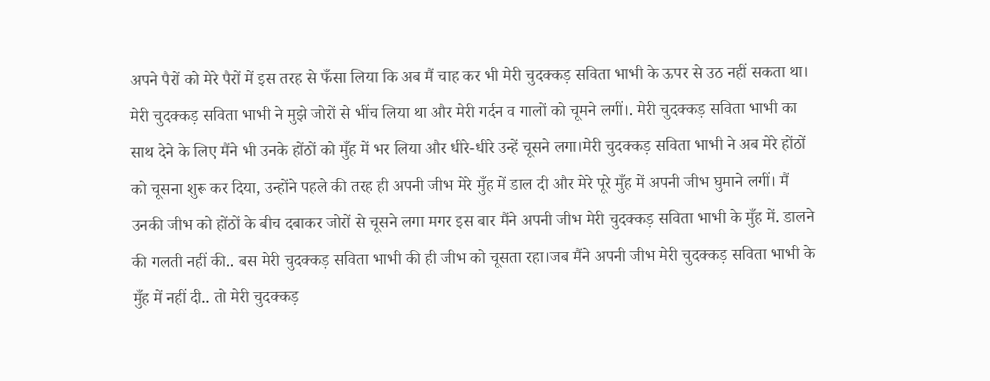अपने पैरों को मेरे पैरों में इस तरह से फँसा लिया कि अब मैं चाह कर भी मेरी चुदक्कड़ सविता भाभी के ऊपर से उठ नहीं सकता था। मेरी चुदक्कड़ सविता भाभी ने मुझे जोरों से भींच लिया था और मेरी गर्दन व गालों को चूमने लगीं।. मेरी चुदक्कड़ सविता भाभी का साथ देने के लिए मैंने भी उनके होंठों को मुँह में भर लिया और धीरे-धीरे उन्हें चूसने लगा।मेरी चुदक्कड़ सविता भाभी ने अब मेरे होंठों को चूसना शुरू कर दिया, उन्होंने पहले की तरह ही अपनी जीभ मेरे मुँह में डाल दी और मेरे पूरे मुँह में अपनी जीभ घुमाने लगीं। मैं उनकी जीभ को होंठों के बीच दबाकर जोरों से चूसने लगा मगर इस बार मैंने अपनी जीभ मेरी चुदक्कड़ सविता भाभी के मुँह में. डालने की गलती नहीं की.. बस मेरी चुदक्कड़ सविता भाभी की ही जीभ को चूसता रहा।जब मैंने अपनी जीभ मेरी चुदक्कड़ सविता भाभी के मुँह में नहीं दी.. तो मेरी चुदक्कड़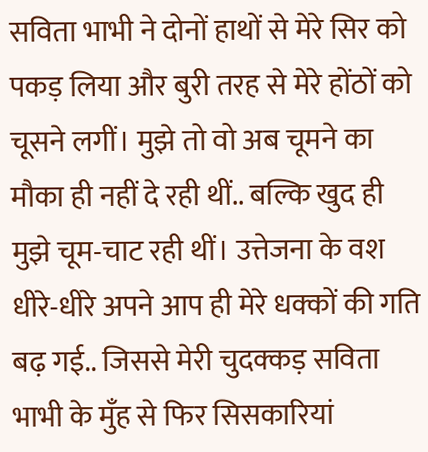सविता भाभी ने दोनों हाथों से मेरे सिर को पकड़ लिया और बुरी तरह से मेरे होंठों को चूसने लगीं। मुझे तो वो अब चूमने का मौका ही नहीं दे रही थीं.. बल्कि खुद ही मुझे चूम-चाट रही थीं। उत्तेजना के वश धीरे-धीरे अपने आप ही मेरे धक्कों की गति बढ़ गई.. जिससे मेरी चुदक्कड़ सविता भाभी के मुँह से फिर सिसकारियां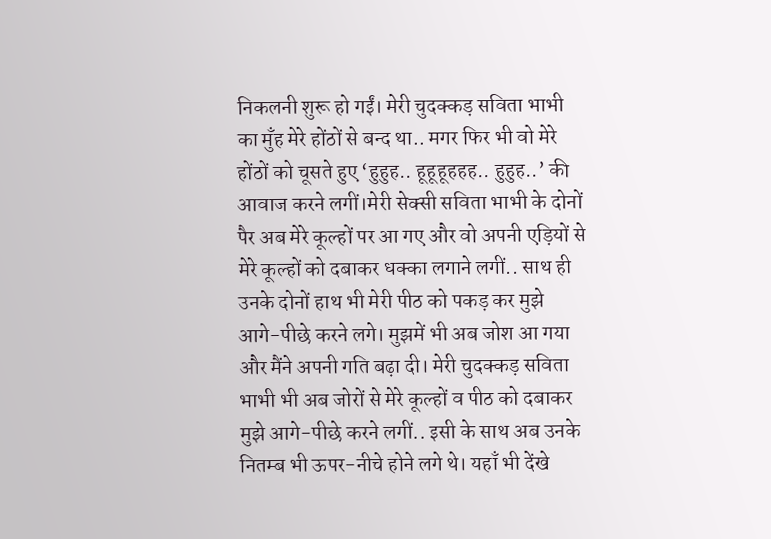निकलनी शुरू हो गईं। मेरी चुदक्कड़ सविता भाभी का मुँह मेरे होंठों से बन्द था.. मगर फिर भी वो मेरे होंठों को चूसते हुए ‘हुहुह.. हूहूहूहहह.. हुहुह..’ की आवाज करने लगीं।मेरी सेक्सी सविता भाभी के दोनों पैर अब मेरे कूल्हों पर आ गए और वो अपनी एड़ियों से मेरे कूल्हों को दबाकर धक्का लगाने लगीं.. साथ ही उनके दोनों हाथ भी मेरी पीठ को पकड़ कर मुझे आगे-पीछे करने लगे। मुझमें भी अब जोश आ गया और मैंने अपनी गति बढ़ा दी। मेरी चुदक्कड़ सविता भाभी भी अब जोरों से मेरे कूल्हों व पीठ को दबाकर मुझे आगे-पीछे करने लगीं.. इसी के साथ अब उनके नितम्ब भी ऊपर-नीचे होने लगे थे। यहाँ भी देंखे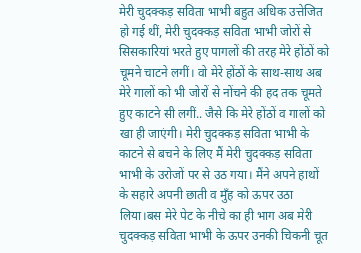मेरी चुदक्कड़ सविता भाभी बहुत अधिक उत्तेजित हो गई थीं, मेरी चुदक्कड़ सविता भाभी जोरों से सिसकारियां भरते हुए पागलों की तरह मेरे होंठों को चूमने चाटने लगीं। वो मेरे होंठों के साथ-साथ अब मेरे गालों को भी जोरों से नोंचने की हद तक चूमते हुए काटने सी लगीं.. जैसे कि मेरे होंठों व गालों को खा ही जाएंगी। मेरी चुदक्कड़ सविता भाभी के काटने से बचने के लिए मैं मेरी चुदक्कड़ सविता भाभी के उरोजों पर से उठ गया। मैंने अपने हाथों के सहारे अपनी छाती व मुँह को ऊपर उठा लिया।बस मेरे पेट के नीचे का ही भाग अब मेरी चुदक्कड़ सविता भाभी के ऊपर उनकी चिकनी चूत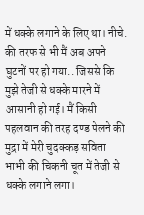में धक्के लगाने के लिए था। नीचे. की तरफ से भी मैं अब अपने घुटनों पर हो गया.. जिससे कि मुझे तेजी से धक्के मारने में आसानी हो गई। मैं किसी पहलवान की तरह दण्ड पेलने की मुद्रा में मेरी चुदक्कड़ सविता भाभी की चिकनी चूत में तेजी से धक्के लगाने लगा।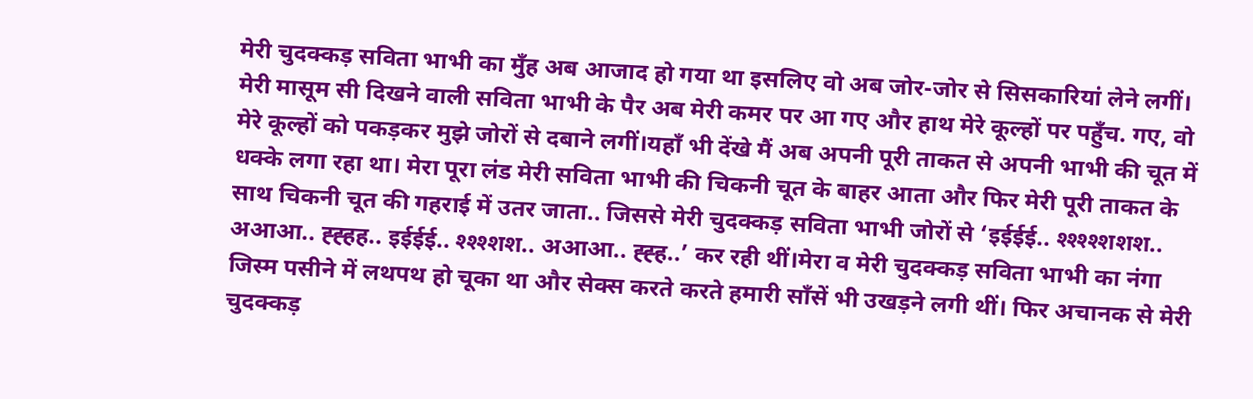मेरी चुदक्कड़ सविता भाभी का मुँह अब आजाद हो गया था इसलिए वो अब जोर-जोर से सिसकारियां लेने लगीं। मेरी मासूम सी दिखने वाली सविता भाभी के पैर अब मेरी कमर पर आ गए और हाथ मेरे कूल्हों पर पहुँच. गए, वो मेरे कूल्हों को पकड़कर मुझे जोरों से दबाने लगीं।यहाँ भी देंखे मैं अब अपनी पूरी ताकत से अपनी भाभी की चूत में धक्के लगा रहा था। मेरा पूरा लंड मेरी सविता भाभी की चिकनी चूत के बाहर आता और फिर मेरी पूरी ताकत के साथ चिकनी चूत की गहराई में उतर जाता.. जिससे मेरी चुदक्कड़ सविता भाभी जोरों से ‘इईईई.. श्श्श्श्शशश.. अआआ.. ह्ह्हह.. इईईई.. श्श्श्शश.. अआआ.. ह्ह्ह..’ कर रही थीं।मेरा व मेरी चुदक्कड़ सविता भाभी का नंगा जिस्म पसीने में लथपथ हो चूका था और सेक्स करते करते हमारी साँसें भी उखड़ने लगी थीं। फिर अचानक से मेरी चुदक्कड़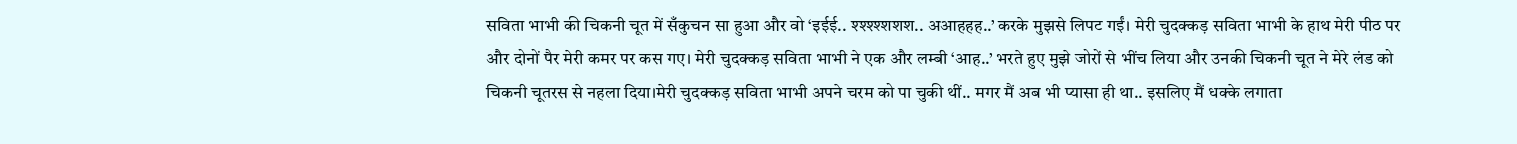सविता भाभी की चिकनी चूत में सँकुचन सा हुआ और वो ‘इईई.. श्श्श्श्शशश.. अआहहह..’ करके मुझसे लिपट गईं। मेरी चुदक्कड़ सविता भाभी के हाथ मेरी पीठ पर और दोनों पैर मेरी कमर पर कस गए। मेरी चुदक्कड़ सविता भाभी ने एक और लम्बी ‘आह..’ भरते हुए मुझे जोरों से भींच लिया और उनकी चिकनी चूत ने मेरे लंड को चिकनी चूतरस से नहला दिया।मेरी चुदक्कड़ सविता भाभी अपने चरम को पा चुकी थीं.. मगर मैं अब भी प्यासा ही था.. इसलिए मैं धक्के लगाता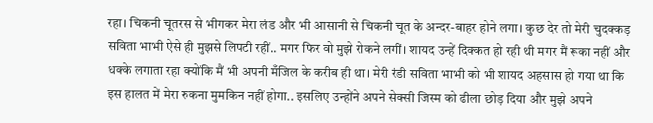रहा। चिकनी चूतरस से भीगकर मेरा लंड और भी आसानी से चिकनी चूत के अन्दर-बाहर होने लगा। कुछ देर तो मेरी चुदक्कड़ सविता भाभी ऐसे ही मुझसे लिपटी रहीं.. मगर फिर वो मुझे रोकने लगीं। शायद उन्हें दिक्कत हो रही थी मगर मैं रूका नहीं और धक्के लगाता रहा क्योंकि मैं भी अपनी मँजिल के करीब ही था। मेरी रंडी सविता भाभी को भी शायद अहसास हो गया था कि इस हालत में मेरा रुकना मुमकिन नहीं होगा.. इसलिए उन्होंने अपने सेक्सी जिस्म को ढीला छोड़ दिया और मुझे अपने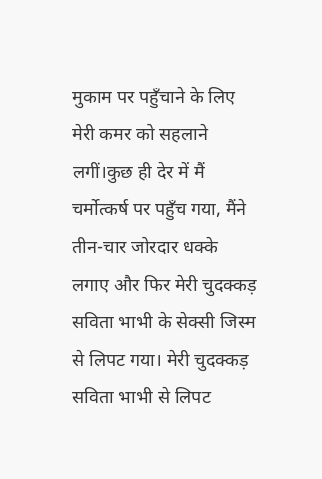मुकाम पर पहुँचाने के लिए मेरी कमर को सहलाने लगीं।कुछ ही देर में मैं चर्मोत्कर्ष पर पहुँच गया, मैंने तीन-चार जोरदार धक्के लगाए और फिर मेरी चुदक्कड़ सविता भाभी के सेक्सी जिस्म से लिपट गया। मेरी चुदक्कड़ सविता भाभी से लिपट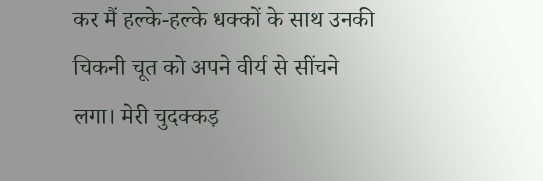कर मैं हल्के-हल्के धक्कों के साथ उनकी चिकनी चूत को अपने वीर्य से सींचने लगा। मेरी चुदक्कड़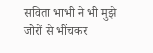सविता भाभी ने भी मुझे जोरों से भींचकर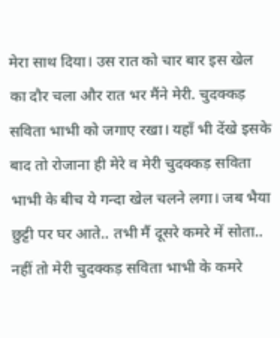मेरा साथ दिया। उस रात को चार बार इस खेल का दौर चला और रात भर मैंने मेरी. चुदक्कड़ सविता भाभी को जगाए रखा। यहाँ भी देंखे इसके बाद तो रोजाना ही मेरे व मेरी चुदक्कड़ सविता भाभी के बीच ये गन्दा खेल चलने लगा। जब भैया छुट्टी पर घर आते.. तभी मैं दूसरे कमरे में सोता.. नहीं तो मेरी चुदक्कड़ सविता भाभी के कमरे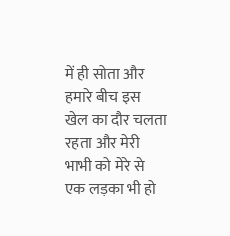में ही सोता और हमारे बीच इस खेल का दौर चलता रहता और मेरी भाभी को मेरे से एक लड़का भी हो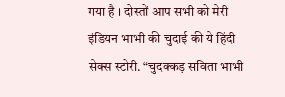गया है । दोस्तों आप सभी को मेरी इंडियन भाभी की चुदाई की ये हिंदी सेक्स स्टोरी. “चुदक्कड़ सविता भाभी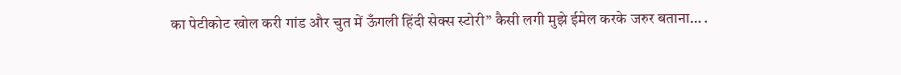का पेटीकोट खोल करी गांड और चुत में ऊँगली हिंदी सेक्स स्टोरी” कैसी लगी मुझे ईमेल करके जरुर बताना… .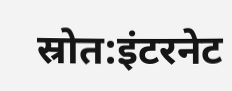स्रोत:इंटरनेट